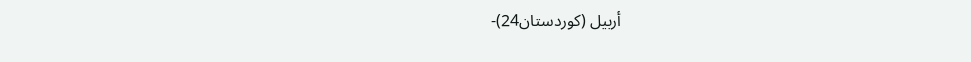أربيل (كوردستان24)-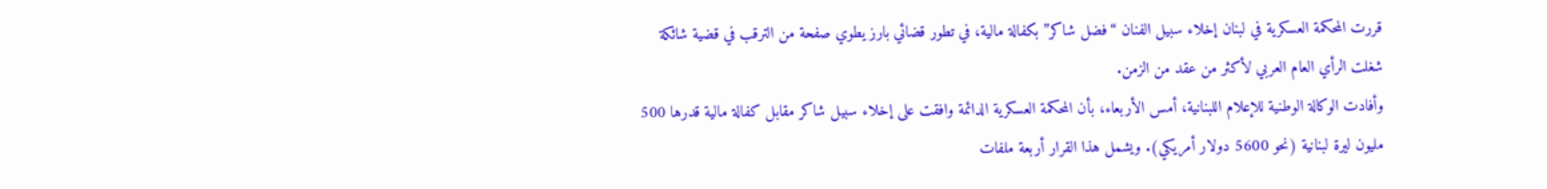قررت المحكمة العسكرية في لبنان إخلاء سبيل الفنان “فضل شاكر” بكفالة مالية، في تطور قضائي بارز يطوي صفحة من الترقب في قضية شائكة شغلت الرأي العام العربي لأكثر من عقد من الزمن.
وأفادت الوكالة الوطنية للإعلام اللبنانية، أمس الأربعاء، بأن المحكمة العسكرية الدائمة وافقت على إخلاء سبيل شاكر مقابل كفالة مالية قدرها 500 مليون ليرة لبنانية (نحو 5600 دولار أمريكي). ويشمل هذا القرار أربعة ملفات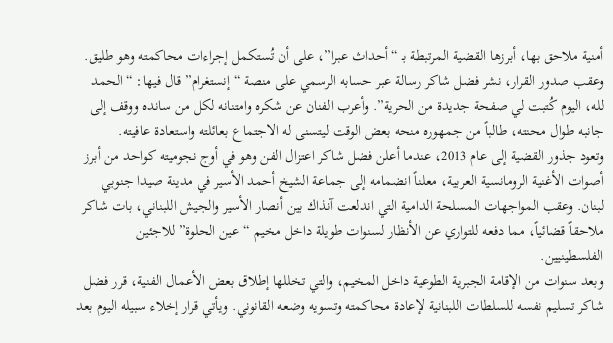أمنية ملاحق بها، أبرزها القضية المرتبطة بـ “أحداث عبرا”، على أن تُستكمل إجراءات محاكمته وهو طليق.
وعقب صدور القرار، نشر فضل شاكر رسالة عبر حسابه الرسمي على منصة “إنستغرام” قال فيها: “الحمد لله، اليوم كُتبت لي صفحة جديدة من الحرية”. وأعرب الفنان عن شكره وامتنانه لكل من سانده ووقف إلى جانبه طوال محنته، طالباً من جمهوره منحه بعض الوقت ليتسنى له الاجتماع بعائلته واستعادة عافيته.
وتعود جذور القضية إلى عام 2013، عندما أعلن فضل شاكر اعتزال الفن وهو في أوج نجوميته كواحد من أبرز أصوات الأغنية الرومانسية العربية، معلناً انضمامه إلى جماعة الشيخ أحمد الأسير في مدينة صيدا جنوبي لبنان. وعقب المواجهات المسلحة الدامية التي اندلعت آنذاك بين أنصار الأسير والجيش اللبناني، بات شاكر ملاحقاً قضائياً، مما دفعه للتواري عن الأنظار لسنوات طويلة داخل مخيم “عين الحلوة” للاجئين الفلسطينيين.
وبعد سنوات من الإقامة الجبرية الطوعية داخل المخيم، والتي تخللها إطلاق بعض الأعمال الفنية، قرر فضل شاكر تسليم نفسه للسلطات اللبنانية لإعادة محاكمته وتسويه وضعه القانوني. ويأتي قرار إخلاء سبيله اليوم بعد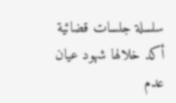سلسلة جلسات قضائية أكد خلالها شهود عيان عدم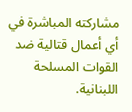مشاركته المباشرة في أي أعمال قتالية ضد القوات المسلحة اللبنانية.